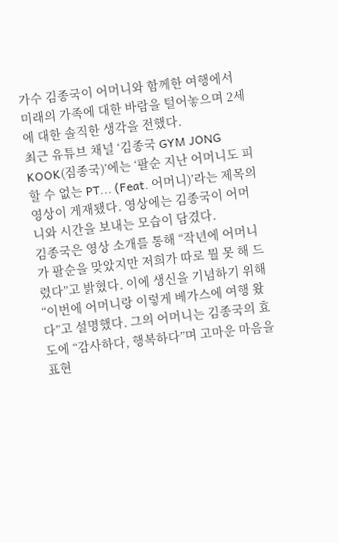가수 김종국이 어머니와 함께한 여행에서 미래의 가족에 대한 바람을 털어놓으며 2세에 대한 솔직한 생각을 전했다.
최근 유튜브 채널 ‘김종국 GYM JONG KOOK(짐종국)’에는 ‘팔순 지난 어머니도 피할 수 없는 PT... (Feat. 어머니)’라는 제목의 영상이 게재됐다. 영상에는 김종국이 어머니와 시간을 보내는 모습이 담겼다.
김종국은 영상 소개를 통해 “작년에 어머니가 팔순을 맞았지만 저희가 따로 뭘 못 해 드렸다”고 밝혔다. 이에 생신을 기념하기 위해 “이번에 어머니랑 이렇게 베가스에 여행 왔다”고 설명했다. 그의 어머니는 김종국의 효도에 “감사하다, 행복하다”며 고마운 마음을 표현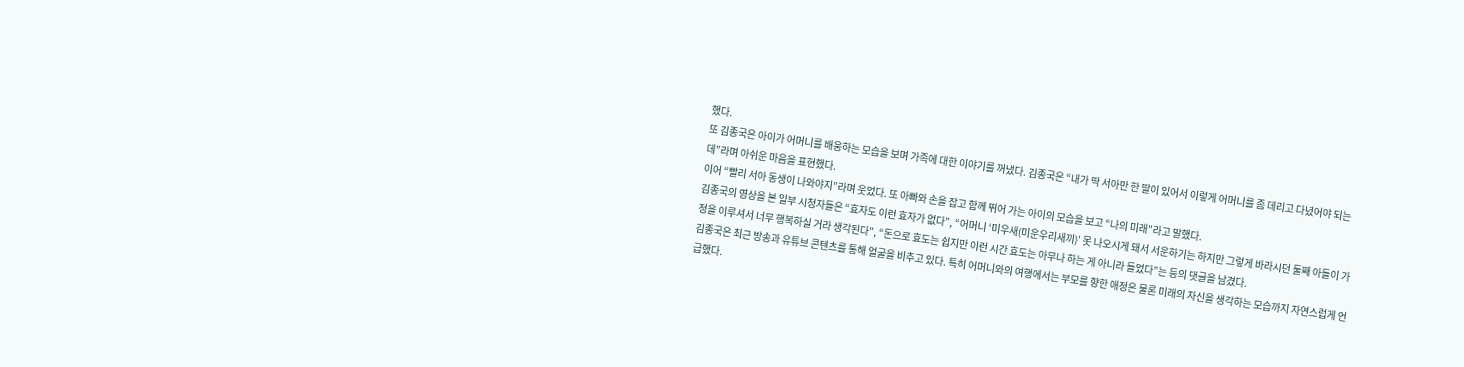했다.
또 김종국은 아이가 어머니를 배웅하는 모습을 보며 가족에 대한 이야기를 꺼냈다. 김종국은 “내가 딱 서아만 한 딸이 있어서 이렇게 어머니를 좀 데리고 다녔어야 되는데”라며 아쉬운 마음을 표현했다.
이어 “빨리 서아 동생이 나와야지”라며 웃었다. 또 아빠와 손을 잡고 함께 뛰어 가는 아이의 모습을 보고 “나의 미래”라고 말했다.
김종국의 영상을 본 일부 시청자들은 “효자도 이런 효자가 없다”, “어머니 ‘미우새(미운우리새끼)’ 못 나오시게 돼서 서운하기는 하지만 그렇게 바라시던 둘째 아들이 가정을 이루셔서 너무 행복하실 거라 생각된다”, “돈으로 효도는 쉽지만 이런 시간 효도는 아무나 하는 게 아니라 들었다”는 등의 댓글을 남겼다.
김종국은 최근 방송과 유튜브 콘텐츠를 통해 얼굴을 비추고 있다. 특히 어머니와의 여행에서는 부모를 향한 애정은 물론 미래의 자신을 생각하는 모습까지 자연스럽게 언급했다.